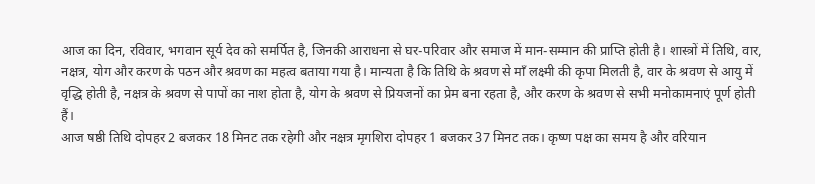आज का दिन, रविवार, भगवान सूर्य देव को समर्पित है, जिनकी आराधना से घर-परिवार और समाज में मान-सम्मान की प्राप्ति होती है। शास्त्रों में तिथि, वार, नक्षत्र, योग और करण के पठन और श्रवण का महत्व बताया गया है। मान्यता है कि तिथि के श्रवण से माँ लक्ष्मी की कृपा मिलती है, वार के श्रवण से आयु में वृद्धि होती है, नक्षत्र के श्रवण से पापों का नाश होता है, योग के श्रवण से प्रियजनों का प्रेम बना रहता है, और करण के श्रवण से सभी मनोकामनाएं पूर्ण होती हैं।
आज षष्ठी तिथि दोपहर 2 बजकर 18 मिनट तक रहेगी और नक्षत्र मृगशिरा दोपहर 1 बजकर 37 मिनट तक। कृष्ण पक्ष का समय है और वरियान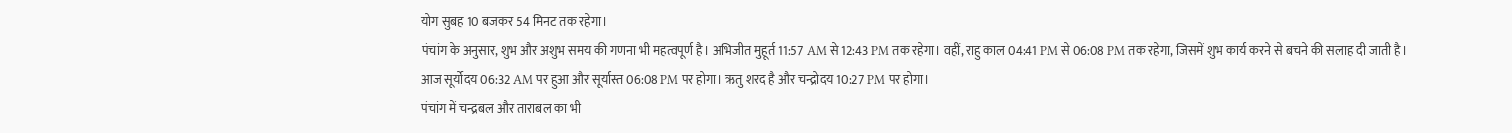योग सुबह 10 बजकर 54 मिनट तक रहेगा।
पंचांग के अनुसार, शुभ और अशुभ समय की गणना भी महत्वपूर्ण है। अभिजीत मुहूर्त 11:57 AM से 12:43 PM तक रहेगा। वहीं, राहु काल 04:41 PM से 06:08 PM तक रहेगा, जिसमें शुभ कार्य करने से बचने की सलाह दी जाती है।
आज सूर्योदय 06:32 AM पर हुआ और सूर्यास्त 06:08 PM पर होगा। ऋतु शरद है और चन्द्रोदय 10:27 PM पर होगा।
पंचांग में चन्द्रबल और ताराबल का भी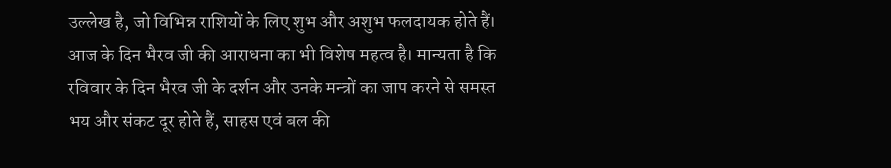उल्लेख है, जो विभिन्न राशियों के लिए शुभ और अशुभ फलदायक होते हैं।
आज के दिन भैरव जी की आराधना का भी विशेष महत्व है। मान्यता है कि रविवार के दिन भैरव जी के दर्शन और उनके मन्त्रों का जाप करने से समस्त भय और संकट दूर होते हैं, साहस एवं बल की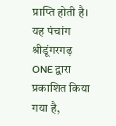प्राप्ति होती है।
यह पंचांग श्रीडूंगरगढ़ ONE द्वारा प्रकाशित किया गया है,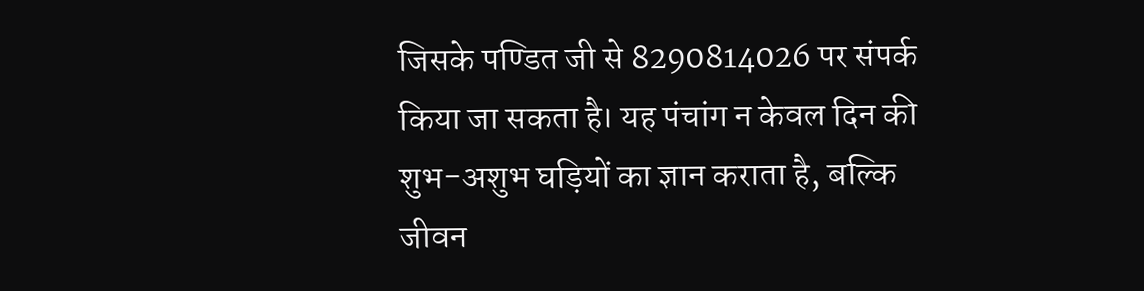जिसके पण्डित जी से 8290814026 पर संपर्क किया जा सकता है। यह पंचांग न केवल दिन की शुभ-अशुभ घड़ियों का ज्ञान कराता है, बल्कि जीवन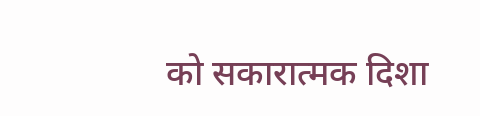को सकारात्मक दिशा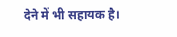देने में भी सहायक है।